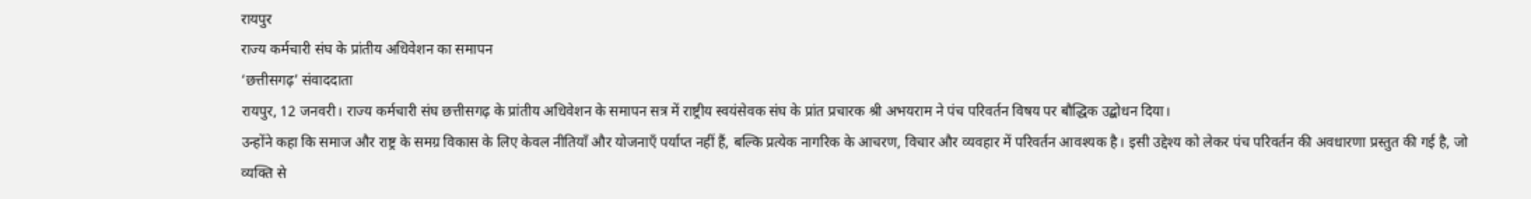रायपुर
राज्य कर्मचारी संघ के प्रांतीय अधिवेशन का समापन
‘छत्तीसगढ़’ संवाददाता
रायपुर, 12 जनवरी। राज्य कर्मचारी संघ छत्तीसगढ़ के प्रांतीय अधिवेशन के समापन सत्र में राष्ट्रीय स्वयंसेवक संघ के प्रांत प्रचारक श्री अभयराम ने पंच परिवर्तन विषय पर बौद्धिक उद्बोधन दिया।
उन्होंने कहा कि समाज और राष्ट्र के समग्र विकास के लिए केवल नीतियाँ और योजनाएँ पर्याप्त नहीं हैं, बल्कि प्रत्येक नागरिक के आचरण, विचार और व्यवहार में परिवर्तन आवश्यक है। इसी उद्देश्य को लेकर पंच परिवर्तन की अवधारणा प्रस्तुत की गई है, जो व्यक्ति से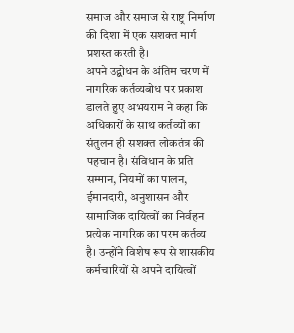समाज और समाज से राष्ट्र निर्माण की दिशा में एक सशक्त मार्ग प्रशस्त करती है।
अपने उद्बोधन के अंतिम चरण में नागरिक कर्तव्यबोध पर प्रकाश डालते हुए अभयराम ने कहा कि अधिकारों के साथ कर्तव्यों का संतुलन ही सशक्त लोकतंत्र की पहचान है। संविधान के प्रति सम्मान, नियमों का पालन, ईमानदारी, अनुशासन और सामाजिक दायित्वों का निर्वहन प्रत्येक नागरिक का परम कर्तव्य है। उन्होंने विशेष रूप से शासकीय कर्मचारियों से अपने दायित्वों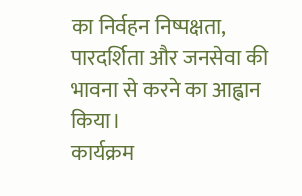का निर्वहन निष्पक्षता, पारदर्शिता और जनसेवा की भावना से करने का आह्वान किया।
कार्यक्रम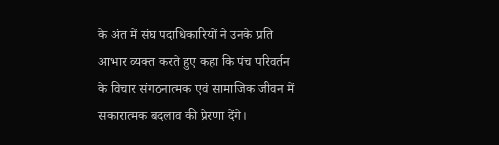के अंत में संघ पदाधिकारियों ने उनके प्रति आभार व्यक्त करते हुए कहा कि पंच परिवर्तन के विचार संगठनात्मक एवं सामाजिक जीवन में सकारात्मक बदलाव की प्रेरणा देंगे।